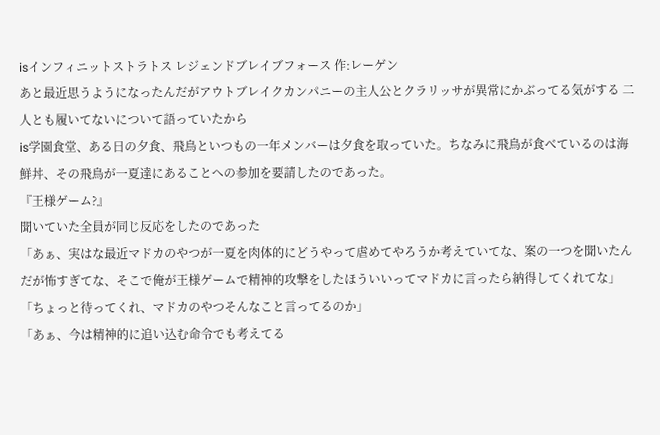isインフィニットストラトス レジェンドブレイブフォース 作:レーゲン
あと最近思うようになったんだがアウトブレイクカンパニーの主人公とクラリッサが異常にかぶってる気がする 二人とも履いてないについて語っていたから
is学園食堂、ある日の夕食、飛鳥といつもの一年メンバーは夕食を取っていた。ちなみに飛鳥が食べているのは海鮮丼、その飛鳥が一夏達にあることへの参加を要請したのであった。
『王様ゲーム?』
聞いていた全員が同じ反応をしたのであった
「あぁ、実はな最近マドカのやつが一夏を肉体的にどうやって虐めてやろうか考えていてな、案の一つを聞いたんだが怖すぎてな、そこで俺が王様ゲームで精神的攻撃をしたほういいってマドカに言ったら納得してくれてな」
「ちょっと待ってくれ、マドカのやつそんなこと言ってるのか」
「あぁ、今は精神的に追い込む命令でも考えてる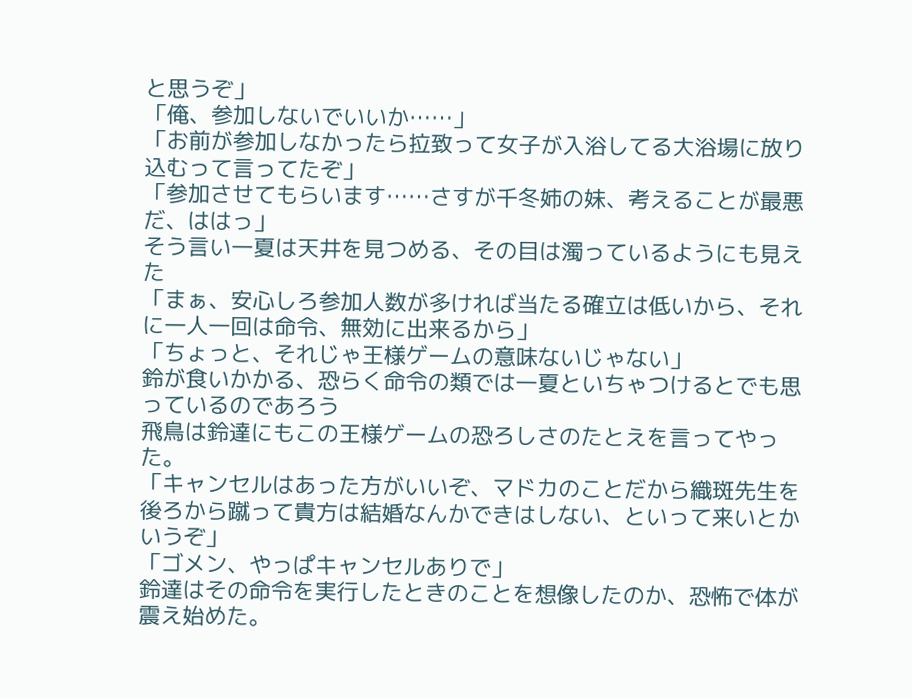と思うぞ」
「俺、参加しないでいいか……」
「お前が参加しなかったら拉致って女子が入浴してる大浴場に放り込むって言ってたぞ」
「参加させてもらいます……さすが千冬姉の妹、考えることが最悪だ、ははっ」
そう言い一夏は天井を見つめる、その目は濁っているようにも見えた
「まぁ、安心しろ参加人数が多ければ当たる確立は低いから、それに一人一回は命令、無効に出来るから」
「ちょっと、それじゃ王様ゲームの意味ないじゃない」
鈴が食いかかる、恐らく命令の類では一夏といちゃつけるとでも思っているのであろう
飛鳥は鈴達にもこの王様ゲームの恐ろしさのたとえを言ってやった。
「キャンセルはあった方がいいぞ、マドカのことだから織斑先生を後ろから蹴って貴方は結婚なんかできはしない、といって来いとかいうぞ」
「ゴメン、やっぱキャンセルありで」
鈴達はその命令を実行したときのことを想像したのか、恐怖で体が震え始めた。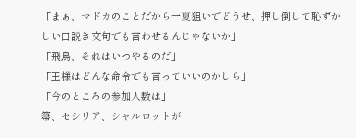「まぁ、マドカのことだから一夏狙いでどうせ、押し倒して恥ずかしい口説き文句でも言わせるんじゃないか」
「飛鳥、それはいつやるのだ」
「王様はどんな命令でも言っていいのかしら」
「今のところの参加人数は」
箒、セシリア、シャルロットが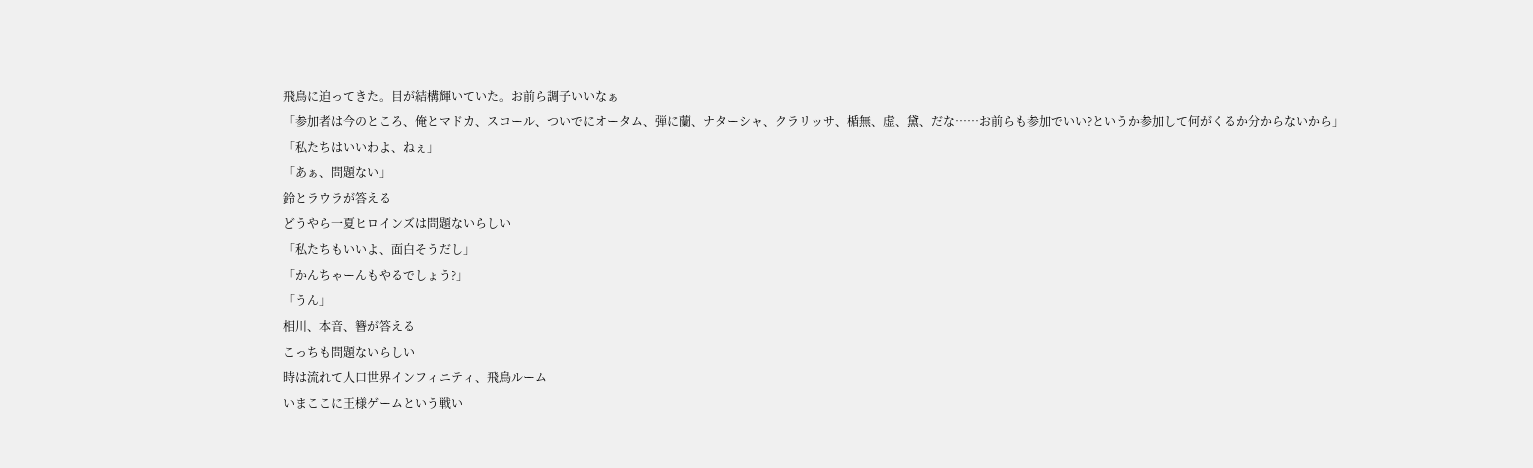飛鳥に迫ってきた。目が結構輝いていた。お前ら調子いいなぁ
「参加者は今のところ、俺とマドカ、スコール、ついでにオータム、弾に蘭、ナターシャ、クラリッサ、楯無、虚、黛、だな……お前らも参加でいい?というか参加して何がくるか分からないから」
「私たちはいいわよ、ねぇ」
「あぁ、問題ない」
鈴とラウラが答える
どうやら一夏ヒロインズは問題ないらしい
「私たちもいいよ、面白そうだし」
「かんちゃーんもやるでしょう?」
「うん」
相川、本音、簪が答える
こっちも問題ないらしい
時は流れて人口世界インフィニティ、飛鳥ルーム
いまここに王様ゲームという戦い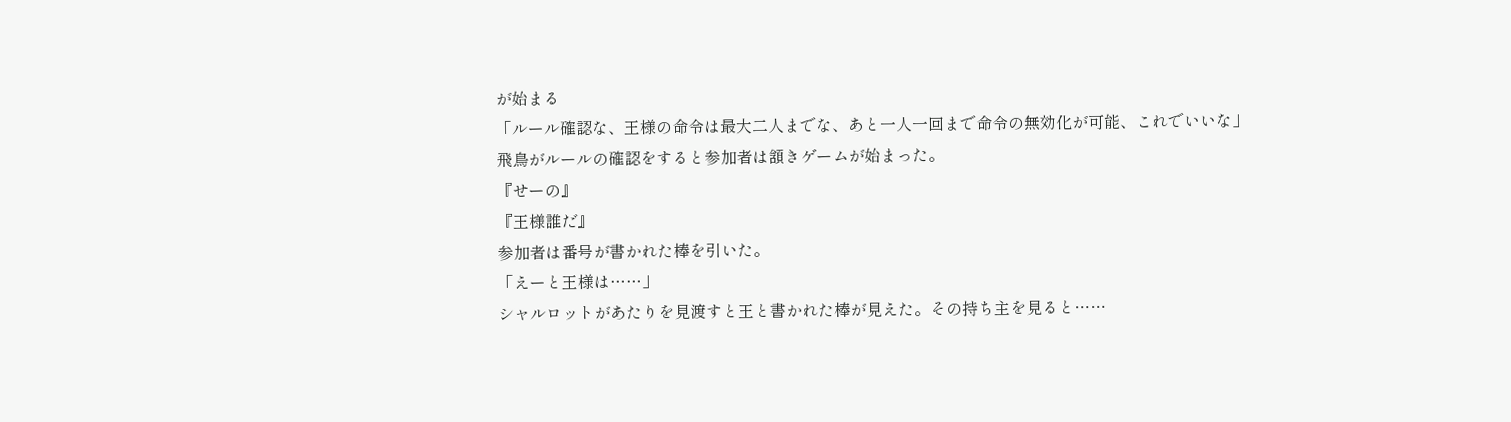が始まる
「ルール確認な、王様の命令は最大二人までな、あと一人一回まで命令の無効化が可能、これでいいな」
飛鳥がルールの確認をすると参加者は頷きゲームが始まった。
『せーの』
『王様誰だ』
参加者は番号が書かれた棒を引いた。
「えーと王様は……」
シャルロットがあたりを見渡すと王と書かれた棒が見えた。その持ち主を見ると……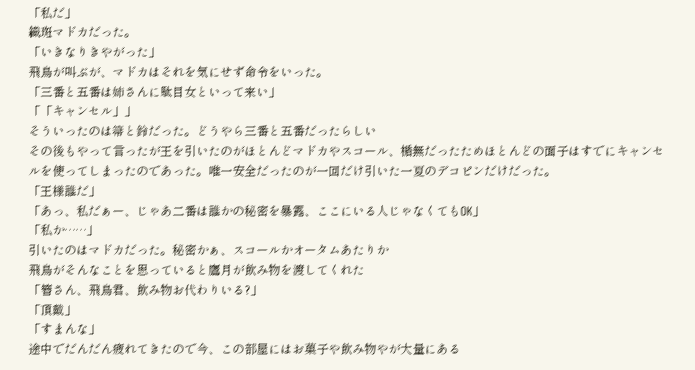「私だ」
織斑マドカだった。
「いきなりきやがった」
飛鳥が叫ぶが、マドカはそれを気にせず命令をいった。
「三番と五番は姉さんに駄目女といって来い」
「「キャンセル」」
そういったのは箒と鈴だった。どうやら三番と五番だったらしい
その後もやって言ったが王を引いたのがほとんどマドカやスコール、楯無だったためほとんどの面子はすでにキャンセルを使ってしまったのであった。唯一安全だったのが一回だけ引いた一夏のデコピンだけだった。
「王様誰だ」
「あっ、私だぁー、じゃあ二番は誰かの秘密を暴露、ここにいる人じゃなくてもOK」
「私か……」
引いたのはマドカだった。秘密かぁ、スコールかオータムあたりか
飛鳥がそんなことを思っていると鷹月が飲み物を渡してくれた
「簪さん、飛鳥君、飲み物お代わりいる?」
「頂戴」
「すまんな」
途中でだんだん疲れてきたので今、この部屋にはお菓子や飲み物やが大量にある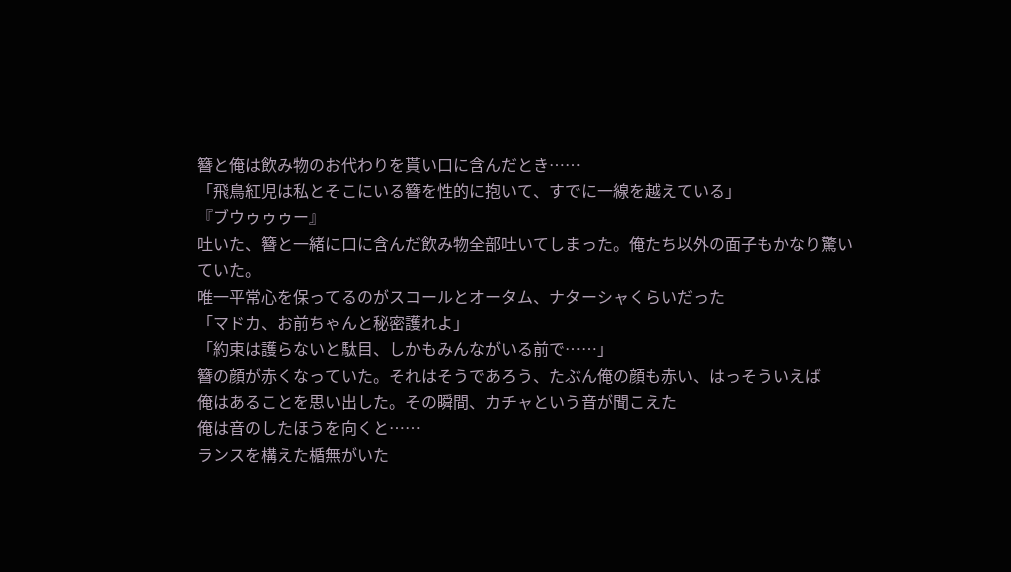簪と俺は飲み物のお代わりを貰い口に含んだとき……
「飛鳥紅児は私とそこにいる簪を性的に抱いて、すでに一線を越えている」
『ブウゥゥゥー』
吐いた、簪と一緒に口に含んだ飲み物全部吐いてしまった。俺たち以外の面子もかなり驚いていた。
唯一平常心を保ってるのがスコールとオータム、ナターシャくらいだった
「マドカ、お前ちゃんと秘密護れよ」
「約束は護らないと駄目、しかもみんながいる前で……」
簪の顔が赤くなっていた。それはそうであろう、たぶん俺の顔も赤い、はっそういえば
俺はあることを思い出した。その瞬間、カチャという音が聞こえた
俺は音のしたほうを向くと……
ランスを構えた楯無がいた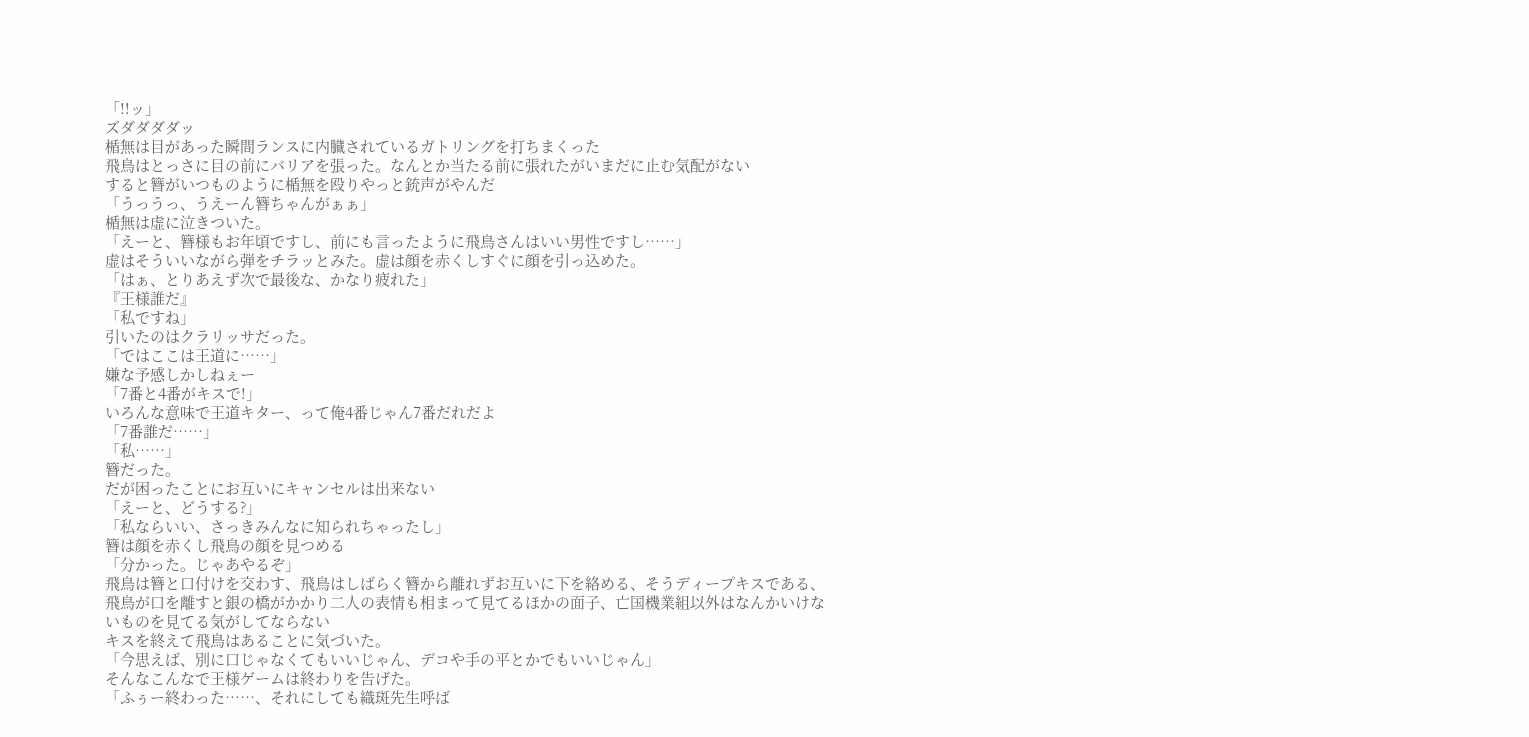「!!ッ」
ズダダダダッ
楯無は目があった瞬間ランスに内臓されているガトリングを打ちまくった
飛鳥はとっさに目の前にバリアを張った。なんとか当たる前に張れたがいまだに止む気配がない
すると簪がいつものように楯無を殴りやっと銃声がやんだ
「うっうっ、うえーん簪ちゃんがぁぁ」
楯無は虚に泣きついた。
「えーと、簪様もお年頃ですし、前にも言ったように飛鳥さんはいい男性ですし……」
虚はそういいながら弾をチラッとみた。虚は顔を赤くしすぐに顔を引っ込めた。
「はぁ、とりあえず次で最後な、かなり疲れた」
『王様誰だ』
「私ですね」
引いたのはクラリッサだった。
「ではここは王道に……」
嫌な予感しかしねぇー
「7番と4番がキスで!」
いろんな意味で王道キター、って俺4番じゃん7番だれだよ
「7番誰だ……」
「私……」
簪だった。
だが困ったことにお互いにキャンセルは出来ない
「えーと、どうする?」
「私ならいい、さっきみんなに知られちゃったし」
簪は顔を赤くし飛鳥の顔を見つめる
「分かった。じゃあやるぞ」
飛鳥は簪と口付けを交わす、飛鳥はしばらく簪から離れずお互いに下を絡める、そうディープキスである、飛鳥が口を離すと銀の橋がかかり二人の表情も相まって見てるほかの面子、亡国機業組以外はなんかいけないものを見てる気がしてならない
キスを終えて飛鳥はあることに気づいた。
「今思えば、別に口じゃなくてもいいじゃん、デコや手の平とかでもいいじゃん」
そんなこんなで王様ゲームは終わりを告げた。
「ふぅー終わった……、それにしても織斑先生呼ば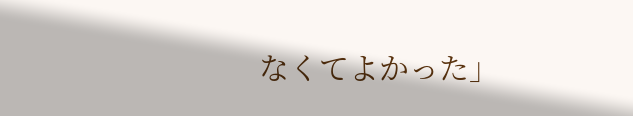なくてよかった」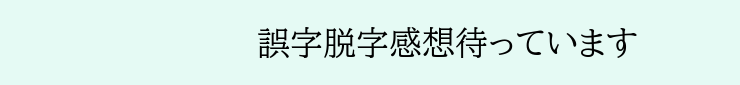誤字脱字感想待っています